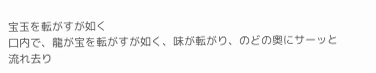宝玉を転がすが如く
口内で、龍が宝を転がすが如く、味が転がり、のどの奥にサーッと流れ去り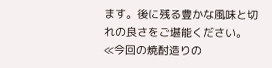ます。後に残る豊かな風味と切れの良さをご堪能ください。
≪今回の焼酎造りの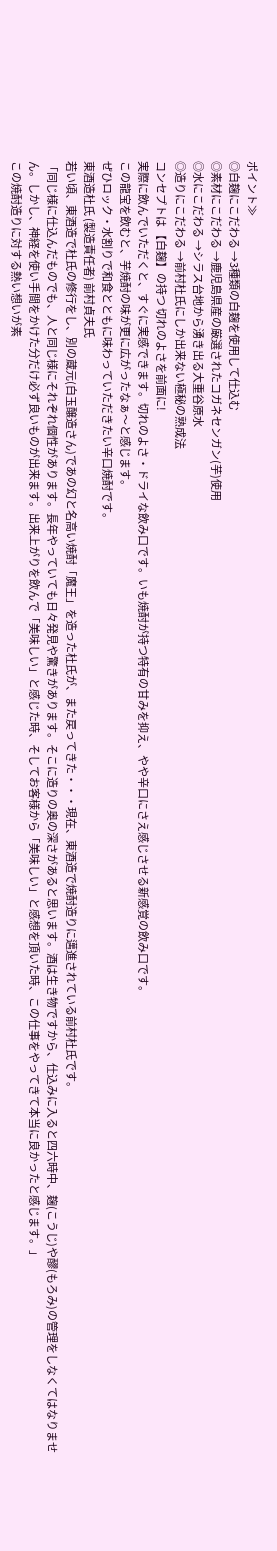ポイント≫
◎白麹にこだわる →3種類の白麹を使用して仕込む
◎素材にこだわる →鹿児島県産の厳選されたコガネセンガン(芋)使用
◎水にこだわる →シラス台地から湧き出る大重谷原水
◎造りにこだわる →前村杜氏にしか出来ない極秘の熟成法
コンセプトは 【白麹】の持つ 切れのよさを前面に!
実際に飲んでいただくと、すぐに実感できます。切れのよさ・ドライな飲み口です。いも焼酎が持つ特有の甘みを抑え、やや辛口にさえ感じさせる新感覚の飲み口です。
この龍宝を飲むと、芋焼酎の味が更に広がったなぁ〜と感じます。
ぜひロック・水割りで和食とともに味わっていただきたい辛口焼酎です。
東酒造杜氏 (製造責任者) 前村貞夫氏
若い頃、東酒造で杜氏の修行をし、別の蔵元(白玉醸造さん)であの幻と名高い焼酎「魔王」を造った杜氏が、また戻ってきた・・・現在、東酒造で焼酎造りに邁進されている前村杜氏です。
「同じ様に仕込んだものでも、人と同じ様にそれぞれ個性があります。長年やっていても日々発見や驚きがあります。そこに造りの奥の深さがあると思います。酒は生き物ですから、仕込みに入ると四六時中、麹(こうじ)や醪(もろみ)の管理をしなくてはなりません。しかし、神経を使い手間をかけた分だけ必ず良いものが出来ます。出来上がりを飲んで「美味しい」と感じた時、そしてお客様から「美味しい」と感想を頂いた時、この仕事をやってきて本当に良かったと感じます。」
この焼酎造りに対する熱い想いが素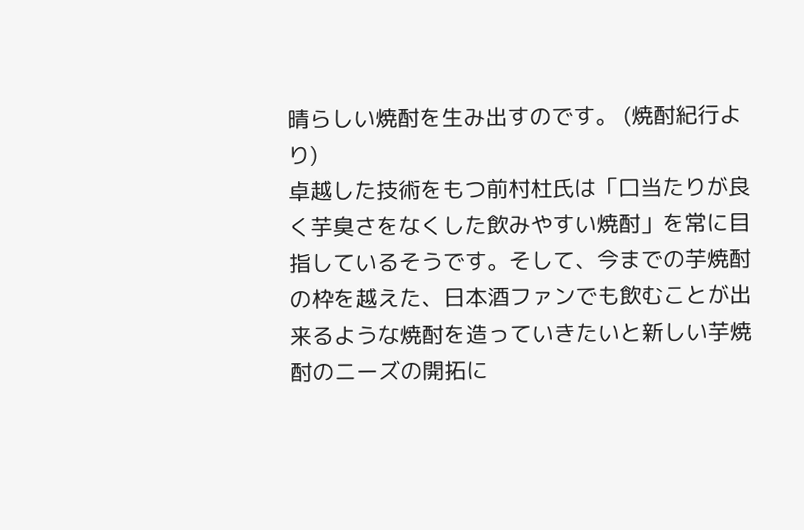晴らしい焼酎を生み出すのです。 (焼酎紀行より)
卓越した技術をもつ前村杜氏は「口当たりが良く芋臭さをなくした飲みやすい焼酎」を常に目指しているそうです。そして、今までの芋焼酎の枠を越えた、日本酒ファンでも飲むことが出来るような焼酎を造っていきたいと新しい芋焼酎のニーズの開拓に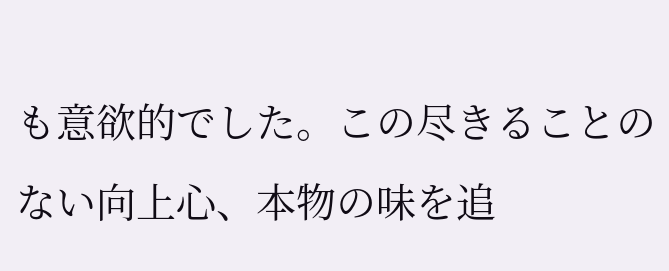も意欲的でした。この尽きることのない向上心、本物の味を追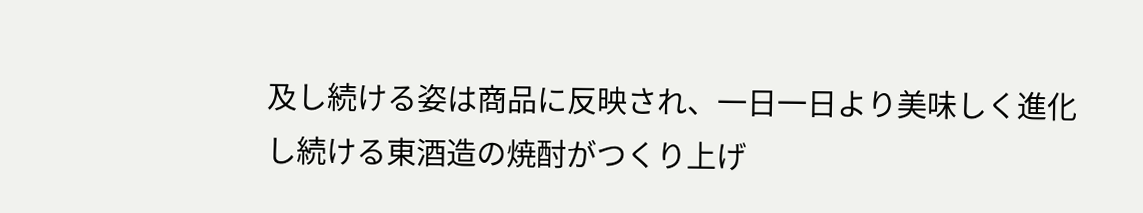及し続ける姿は商品に反映され、一日一日より美味しく進化し続ける東酒造の焼酎がつくり上げ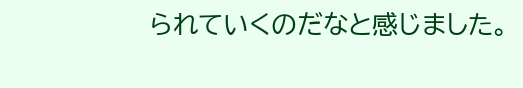られていくのだなと感じました。